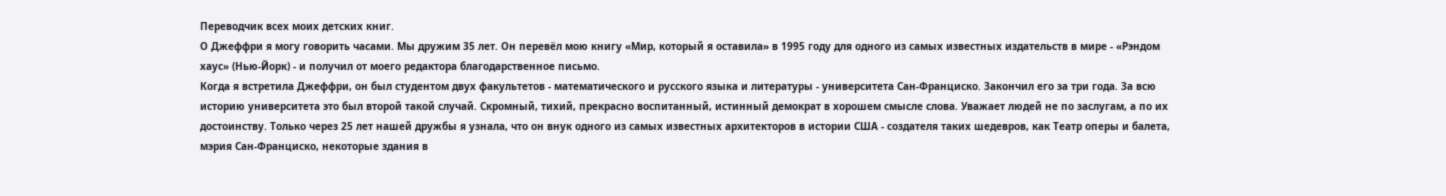Переводчик всех моих детских книг.
О Джеффри я могу говорить часами. Мы дружим 35 лет. Он перевёл мою книгу «Мир, который я оставила» в 1995 году для одного из самых известных издательств в мире - «Рэндом хаус» (Нью-Йорк) - и получил от моего редактора благодарственное письмо.
Когда я встретила Джеффри, он был студентом двух факультетов - математического и русского языка и литературы - университета Сан-Франциско. Закончил его за три года. За всю историю университета это был второй такой случай. Скромный, тихий, прекрасно воспитанный, истинный демократ в хорошем смысле слова. Уважает людей не по заслугам, а по их достоинству. Только через 25 лет нашей дружбы я узнала, что он внук одного из самых известных архитекторов в истории США - создателя таких шедевров, как Театр оперы и балета, мэрия Сан-Франциско, некоторые здания в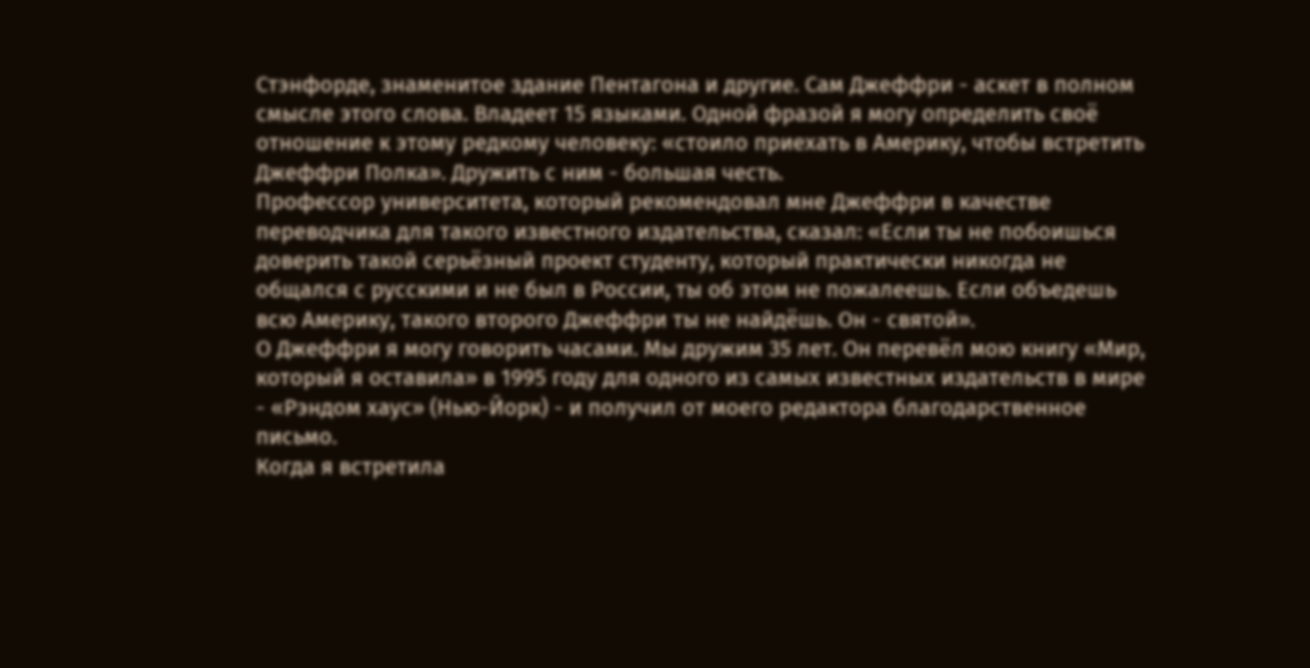Стэнфорде, знаменитое здание Пентагона и другие. Сам Джеффри - аскет в полном смысле этого слова. Владеет 15 языками. Одной фразой я могу определить своё отношение к этому редкому человеку: «стоило приехать в Америку, чтобы встретить Джеффри Полка». Дружить с ним - большая честь.
Профессор университета, который рекомендовал мне Джеффри в качестве переводчика для такого известного издательства, сказал: «Если ты не побоишься доверить такой серьёзный проект студенту, который практически никогда не общался с русскими и не был в России, ты об этом не пожалеешь. Если объедешь всю Америку, такого второго Джеффри ты не найдёшь. Он - святой».
О Джеффри я могу говорить часами. Мы дружим 35 лет. Он перевёл мою книгу «Мир, который я оставила» в 1995 году для одного из самых известных издательств в мире - «Рэндом хаус» (Нью-Йорк) - и получил от моего редактора благодарственное письмо.
Когда я встретила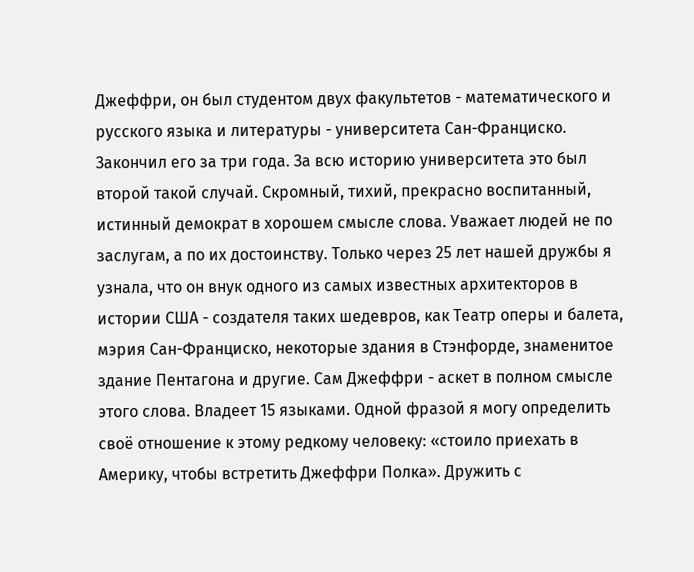Джеффри, он был студентом двух факультетов - математического и русского языка и литературы - университета Сан-Франциско. Закончил его за три года. За всю историю университета это был второй такой случай. Скромный, тихий, прекрасно воспитанный, истинный демократ в хорошем смысле слова. Уважает людей не по заслугам, а по их достоинству. Только через 25 лет нашей дружбы я узнала, что он внук одного из самых известных архитекторов в истории США - создателя таких шедевров, как Театр оперы и балета, мэрия Сан-Франциско, некоторые здания в Стэнфорде, знаменитое здание Пентагона и другие. Сам Джеффри - аскет в полном смысле этого слова. Владеет 15 языками. Одной фразой я могу определить своё отношение к этому редкому человеку: «стоило приехать в Америку, чтобы встретить Джеффри Полка». Дружить с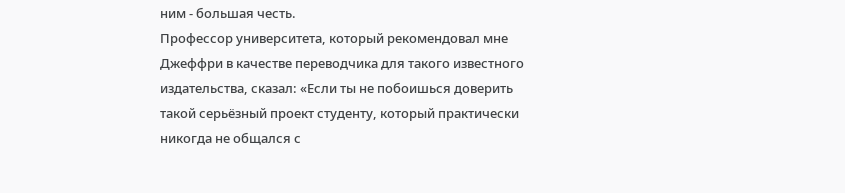ним - большая честь.
Профессор университета, который рекомендовал мне Джеффри в качестве переводчика для такого известного издательства, сказал: «Если ты не побоишься доверить такой серьёзный проект студенту, который практически никогда не общался с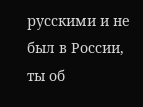русскими и не был в России, ты об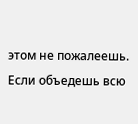этом не пожалеешь. Если объедешь всю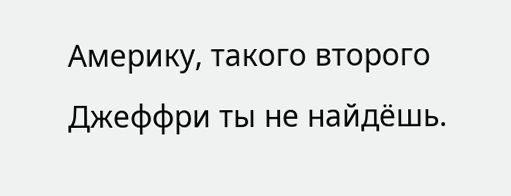Америку, такого второго Джеффри ты не найдёшь.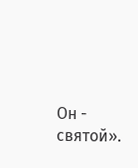Он - святой».